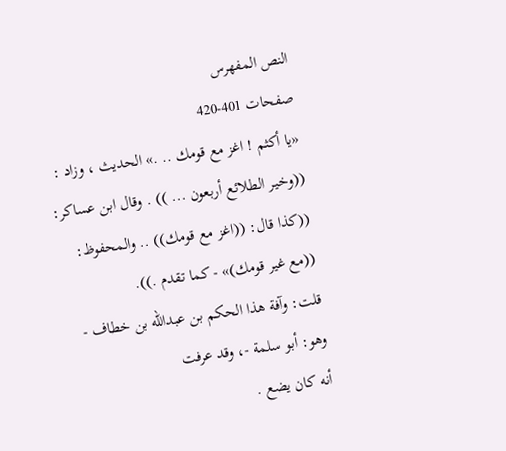النص المفهرس
صفحات 401-420
«یا أکثم ! اغز مع قومك .. .» الحدیث ، وزاد :
((وخير الطلائع أربعون ... )) . وقال ابن عساكر:
((كذا قال: ((اغز مع قومك)) .. والمحفوظ: ((مع غير قومك)» - كما تقدم .)).
قلت: وآفة هذا الحكم بن عبدالله بن خطاف - وهو: أبو سلمة -، وقد عرفت
أنه کان يضع .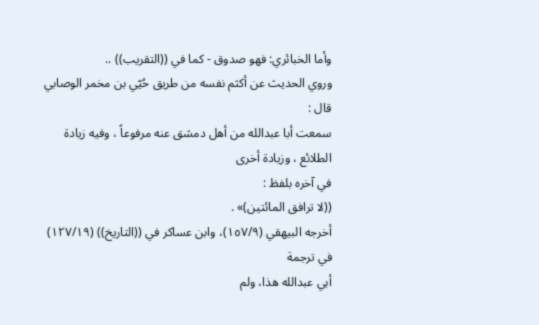وأما الخبائري: فهو صدوق - كما في ((التقريب)) ..
وروي الحديث عن أكثم نفسه من طريق حُيّي بن مخمر الوصابي قال :
سمعت أبا عبدالله من أهل دمشق عنه مرفوعاً ، وفيه زيادة الطلائع ، وزيادة أخرى
في آخره بلفظ :
((لا ترافق المائتين)» .
أخرجه البيهقي (١٥٧/٩)، وابن عساكر في ((التاريخ)) (١٢٧/١٩) في ترجمة
أبي عبدالله هذا، ولم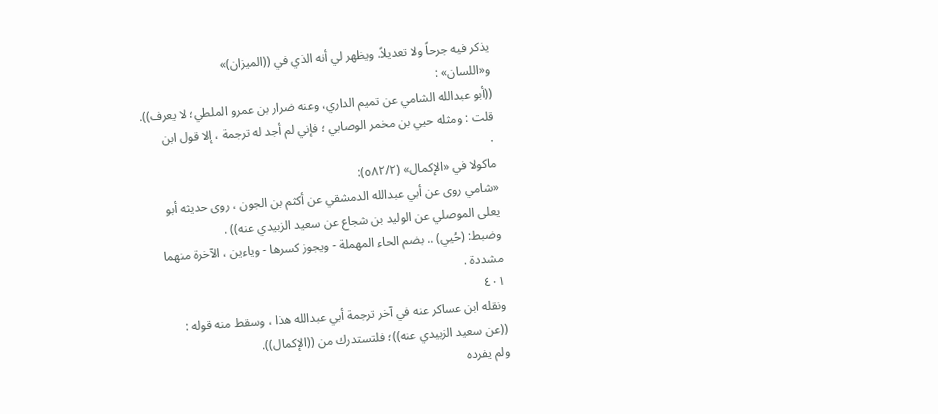يذكر فيه جرحاً ولا تعديلاً. ويظهر لي أنه الذي في ((الميزان)»
و«اللسان» :
((أبو عبدالله الشامي عن تميم الداري، وعنه ضرار بن عمرو الملطي؛ لا يعرف)).
قلت : ومثله حيي بن مخمر الوصابي ؛ فإني لم أجد له ترجمة ، إلا قول ابن
٠
ماكولا في «الإكمال» (٥٨٢/٢):
«شامي روى عن أبي عبدالله الدمشقي عن أكثم بن الجون ، روی حديثه أبو
يعلى الموصلي عن الوليد بن شجاع عن سعيد الزبيدي عنه)) .
وضبط: (حُيي) .. بضم الحاء المهملة - ويجوز كسرها - وياءين ، الآخرة منهما
مشددة .
٤٠١
ونقله ابن عساكر عنه في آخر ترجمة أبي عبدالله هذا ، وسقط منه قوله :
((عن سعيد الزبيدي عنه))؛ فلتستدرك من ((الإكمال)).
ولم يفرده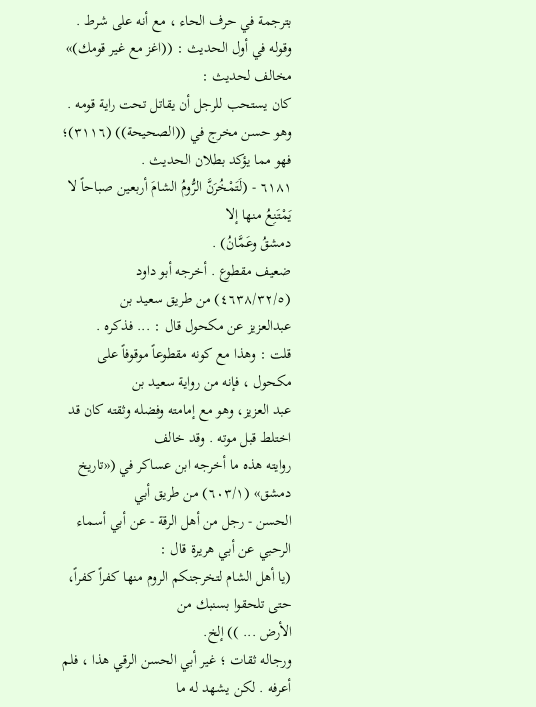بترجمة في حرف الحاء ، مع أنه على شرط .
وقوله في أول الحديث : ((اغز مع غير قومك)» مخالف لحديث :
كان يستحب للرجل أن يقاتل تحت راية قومه .
وهو حسن مخرج في ((الصحيحة)) (٣١١٦)؛ فهو مما يؤكد بطلان الحديث .
٦١٨١ - (لَتَمْخُرَنَّ الرُّومُ الشامَ أربعين صباحاً لا يَمْتَنِعُ منها إلا
دمشقُ وعَمَّانُ) .
ضعيف مقطوع . أخرجه أبو داود (٤٦٣٨/٣٢/٥) من طريق سعيد بن
عبدالعزيز عن مكحول قال : ... فذكره .
قلت : وهذا مع كونه مقطوعاً موقوفاً على مكحول ، فإنه من رواية سعيد بن
عبد العزيز، وهو مع إمامته وفضله وثقته كان قد اختلط قبل موته . وقد خالف
روايته هذه ما أخرجه ابن عساكر في («تاريخ دمشق» (٦٠٣/١) من طريق أبي
الحسن - رجل من أهل الرقة - عن أبي أسماء الرحبي عن أبي هريرة قال :
(يا أهل الشام لتخرجنكم الروم منها كفراً كفراً، حتى تلحقوا بسنبك من
الأرض ... )) إلخ.
ورجاله ثقات ؛ غير أبي الحسن الرقي هذا ، فلم أعرفه . لكن يشهد له ما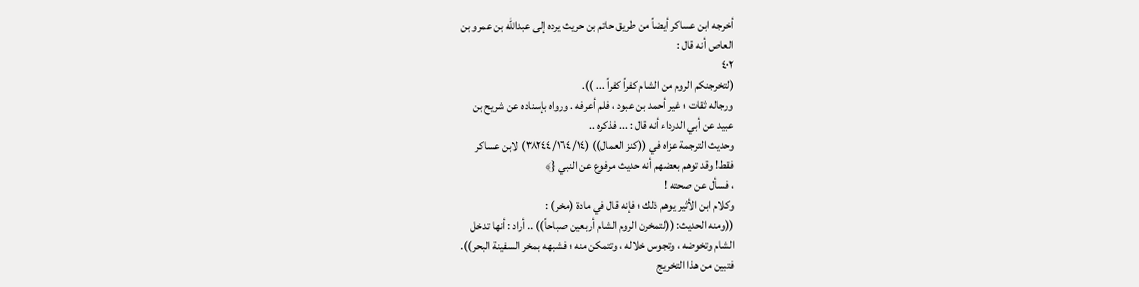أخرجه ابن عساكر أيضاً من طريق حاتم بن حريث يرده إلى عبدالله بن عمرو بن
العاص أنه قال :
٤٠٢
(لتخرجنكم الروم من الشام كفراً كفراً ... )).
ورجاله ثقات ؛ غیر أحمد بن عبود ، فلم أعرفه . ورواه بإسناده عن شریح بن
عبيد عن أبي الدرداء أنه قال : ... فذكره ..
وحديث الترجمة عزاه في ((كنز العمال)) (٣٨٢٤٤/١٦٤/١٤) لابن عساكر
فقط! وقد توهم بعضهم أنه حديث مرفوع عن النبي {﴾
، فسأل عن صحته !
وكلام ابن الأثير يوهم ذلك ؛ فإنه قال في مادة (مخر) :
((ومنه الحديث: ((لتمخرن الروم الشام أربعين صباحاً)) .. أراد : أنها تدخل
الشام وتخوضه ، وتجوس خلاله ، وتتمكن منه ؛ فشبهه بمخر السفينة البحر)).
فتبين من هذا التخريج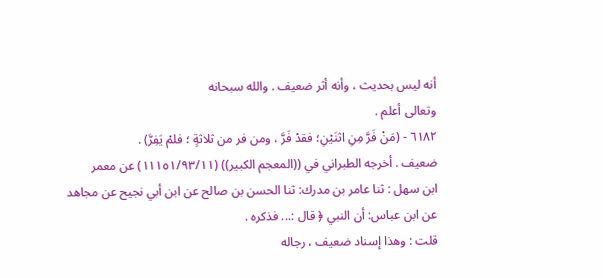أنه ليس بحديث ، وأنه أثر ضعيف . والله سبحانه
وتعالى أعلم .
٦١٨٢ - (مَنْ فَرَّ مِنِ اثنَيْنِ؛ فقدْ فَرَّ ، ومن فر من ثلاثةٍ ؛ فلمْ يَفِرَّ) .
ضعيف . أخرجه الطبراني في ((المعجم الكبير)) (١١١٥١/٩٣/١١) عن معمر
ابن سهل : ثنا عامر بن مدرك: ثنا الحسن بن صالح عن ابن أبي نجيح عن مجاهد
عن ابن عباس: أن النبي ﴿ قال :... فذكره .
قلت : وهذا إسناد ضعيف ، رجاله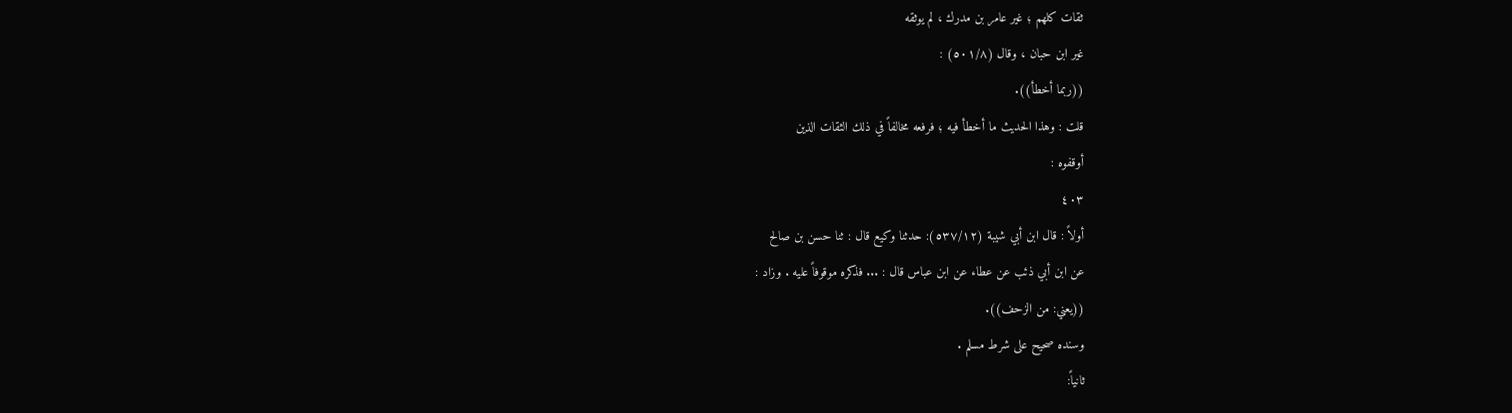ثقات كلهم ؛ غير عامر بن مدرك ، لم يوثقه
غير ابن حبان ، وقال (٥٠١/٨) :
((ربما أخطأ)).
قلت : وهذا الحديث ما أخطأ فيه ؛ فرفعه مخالفاً في ذلك الثقات الذين
أوقفوه :
٤٠٣
أولاً : قال ابن أبي شيبة (٥٣٧/١٢): حدثنا وكيع قال : ثنا حسن بن صالح
عن ابن أبي ذئب عن عطاء عن ابن عباس قال : ... فذكره موقوفاً عليه . وزاد :
((يعني: من الزحف)).
وسنده صحيح على شرط مسلم .
ثانياً: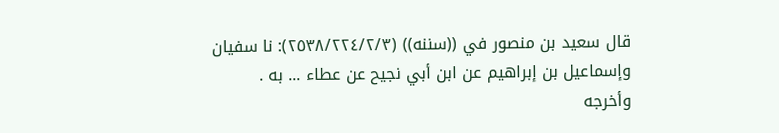قال سعيد بن منصور في ((سننه)) (٢٥٣٨/٢٢٤/٢/٣): نا سفيان
وإسماعيل بن إبراهيم عن ابن أبي نجيح عن عطاء ... به .
وأخرجه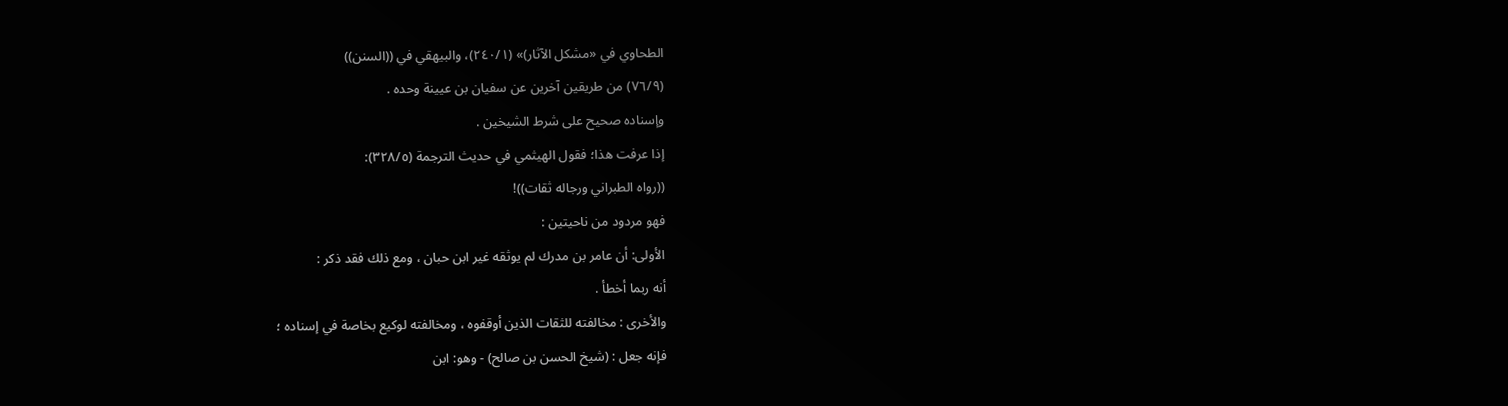الطحاوي في «مشكل الآثار)» (٢٤٠/١)، والبيهقي في ((السنن))
(٧٦/٩) من طريقين آخرين عن سفيان بن عيينة وحده .
وإسناده صحيح على شرط الشيخين .
إذا عرفت هذا؛ فقول الهيثمي في حديث الترجمة (٣٢٨/٥):
((رواه الطبراني ورجاله ثقات))!
فهو مردود من ناحیتین :
الأولى: أن عامر بن مدرك لم يوثقه غير ابن حبان ، ومع ذلك فقد ذكر :
أنه ربما أخطأ .
والأخرى : مخالفته للثقات الذين أوقفوه ، ومخالفته لوكيع بخاصة في إسناده ؛
فإنه جعل : (شيخ الحسن بن صالح) - وهو: ابن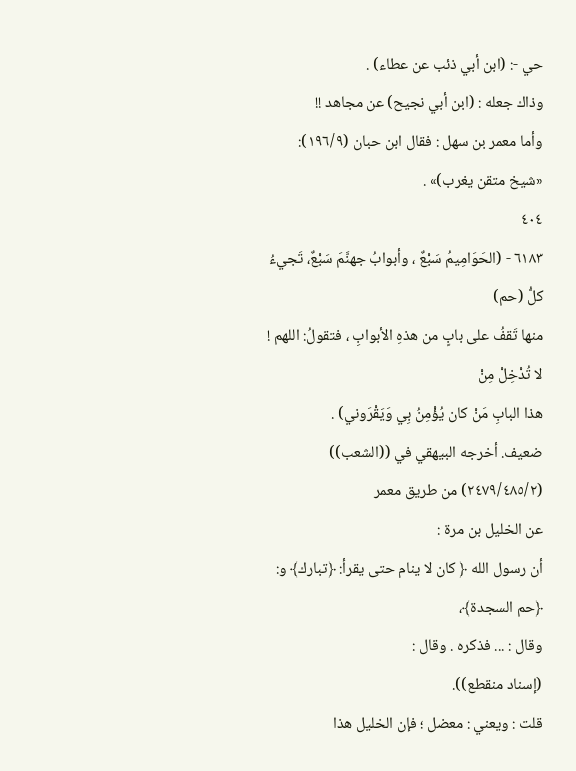حي -: (ابن أبي ذئب عن عطاء) .
وذاك جعله : (ابن أبي نجيح) عن مجاهد !!
وأما معمر بن سهل : فقال ابن حبان (١٩٦/٩):
«شیخ متقن یغرب)» .
٤٠٤
٦١٨٣ - (الحَوَامِيمُ سَبْعٌ ، وأبوابُ جهنَّمَ سَبْعٌ، تَجيءُ كلُّ (حم)
منها تَقفُ على بابٍ من هذهِ الأبوابِ ، فتقولُ: اللهم ! لا تُدْخِلْ مِنْ
هذا البابِ مَنْ كان يُؤْمِنُ بِي وَيَقْرَوني) .
ضعيف. أخرجه البيهقي في ((الشعب)) (٢٤٧٩/٤٨٥/٢) من طريق معمر
عن الخليل بن مرة :
أن رسول الله ﴿ كان لا ينام حتى يقرأ: ﴿تبارك﴾ و: ﴿حم السجدة﴾،
وقال : ... فذكره . وقال :
(إسناد منقطع)).
قلت : ويعني : معضل ؛ فإن الخليل هذا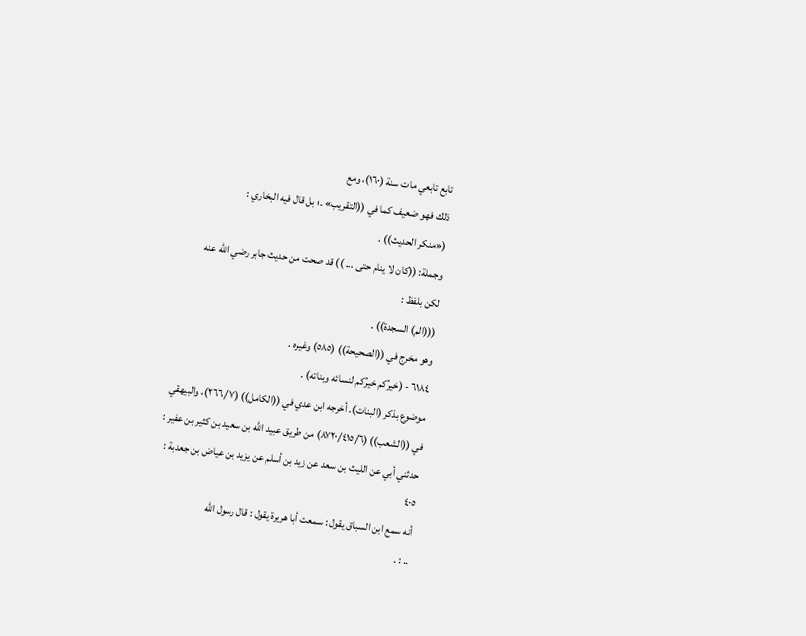تابع تابعي مات سنة (١٦٠)، ومع
ذلك فهو ضعیف کما في ((التقریب» ۔؛ بل قال فيه البخاري :
(«منكر الحديث)) .
وجملة: ((كان لا ينام حتى ... )) قد صحت من حديث جابر رضي الله عنه
لكن بلفظ :
(((الم) السجدة)) .
وهو مخرج في ((الصحيحة)) (٥٨٥) وغيره .
٦١٨٤ - (خيرُكم خيرُكم لنسائه وبناته) .
موضوع بذكر (البنات). أخرجه ابن عدي في ((الكامل)) (٢٦٦/٧)، والبيهقي
في ((الشعب)) (٨٧٢٠/٤١٥/٦) من طريق عبيد الله بن سعيد بن كثير بن عفير :
حدثني أبي عن الليث بن سعد عن زيد بن أسلم عن يزيد بن عياض بن جعدبة :
٤٠٥
أنه سمع ابن السباق يقول : سمعت أبا هريرة يقول : قال رسول الله
.. : .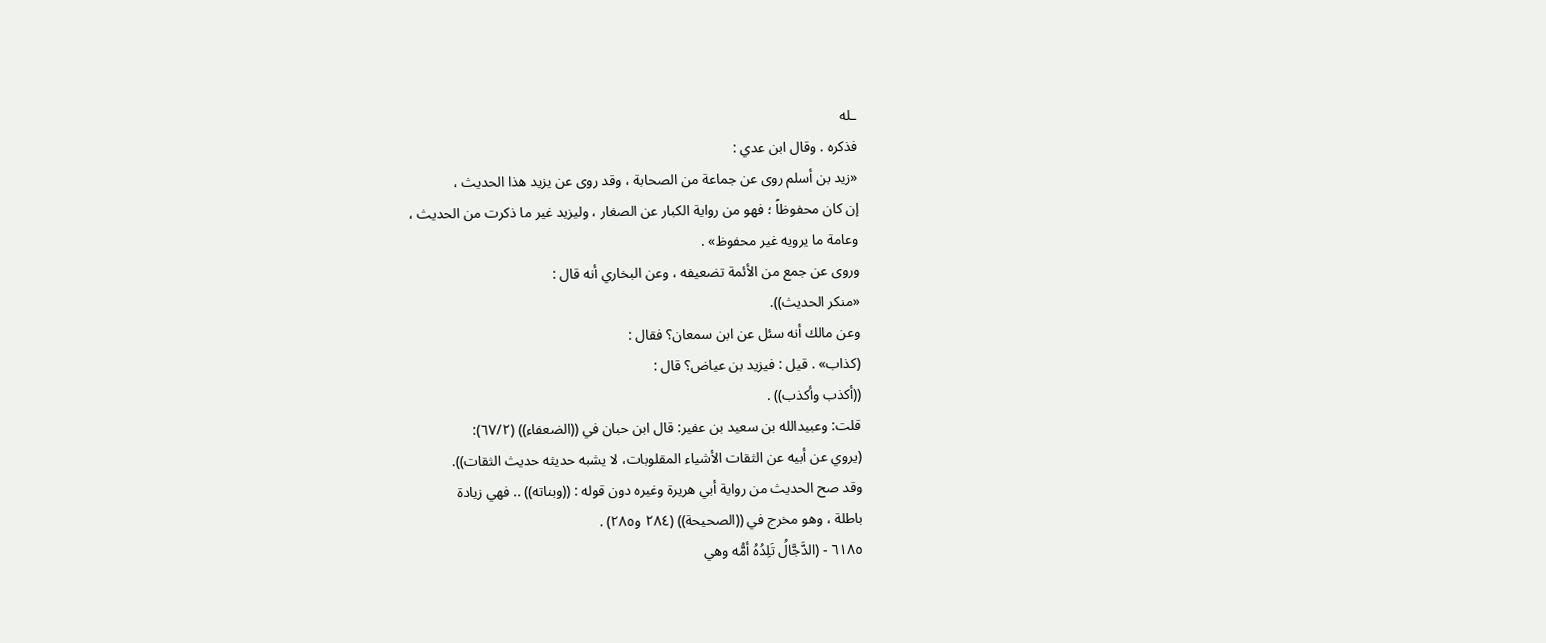ـله
فذكره . وقال ابن عدي :
«زيد بن أسلم روى عن جماعة من الصحابة ، وقد روى عن يزيد هذا الحديث ،
إن كان محفوظاً ؛ فهو من رواية الكبار عن الصغار ، ولیزید غير ما ذكرت من الحديث ،
وعامة ما يرويه غير محفوظ» .
وروى عن جمع من الأئمة تضعيفه ، وعن البخاري أنه قال :
«منكر الحديث)).
وعن مالك أنه سئل عن ابن سمعان؟ فقال :
(كذاب» . قيل : فيزيد بن عياض؟ قال :
((أكذب وأكذب)) .
قلت: وعبيدالله بن سعيد بن عفير: قال ابن حبان في ((الضعفاء)) (٦٧/٢):
(يروي عن أبيه عن الثقات الأشياء المقلوبات، لا يشبه حديثه حديث الثقات)).
وقد صح الحديث من رواية أبي هريرة وغيره دون قوله : ((وبناته)) .. فهي زيادة
باطلة ، وهو مخرج في ((الصحيحة)) (٢٨٤ و٢٨٥) .
٦١٨٥ - (الدَّجَّالُ تَلِدُهُ أمُّه وهي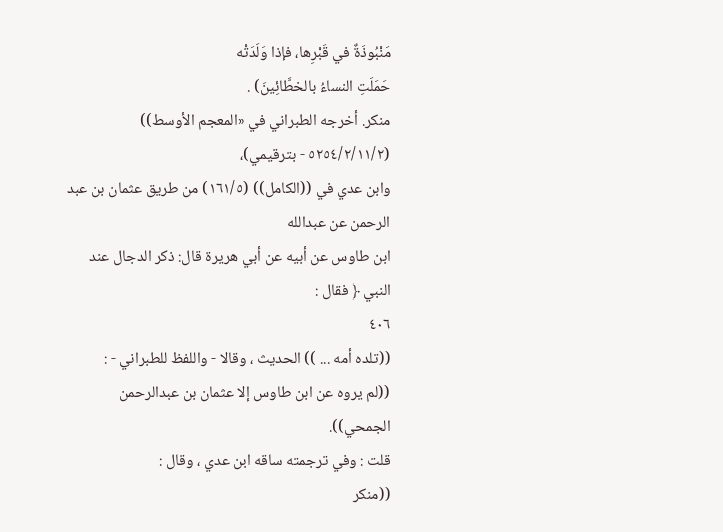مَنْبُوذَةٌ في قَبْرِها، فإذا وَلَدَتْه
حَمَلَتِ النساءُ بالخطَّائِينَ) .
منكر. أخرجه الطبراني في «المعجم الأوسط)) (٥٢٥٤/٢/١١/٢ - بترقيمي)،
وابن عدي في ((الكامل)) (١٦١/٥) من طريق عثمان بن عبد الرحمن عن عبدالله
ابن طاوس عن أبيه عن أبي هريرة قال: ذكر الدجال عند النبي ﴿ فقال :
٤٠٦
((تلده أمه ... )) الحديث ، وقالا - واللفظ للطبراني - :
((لم يروه عن ابن طاوس إلا عثمان بن عبدالرحمن الجمحي)).
قلت : وفي ترجمته ساقه ابن عدي ، وقال :
((منكر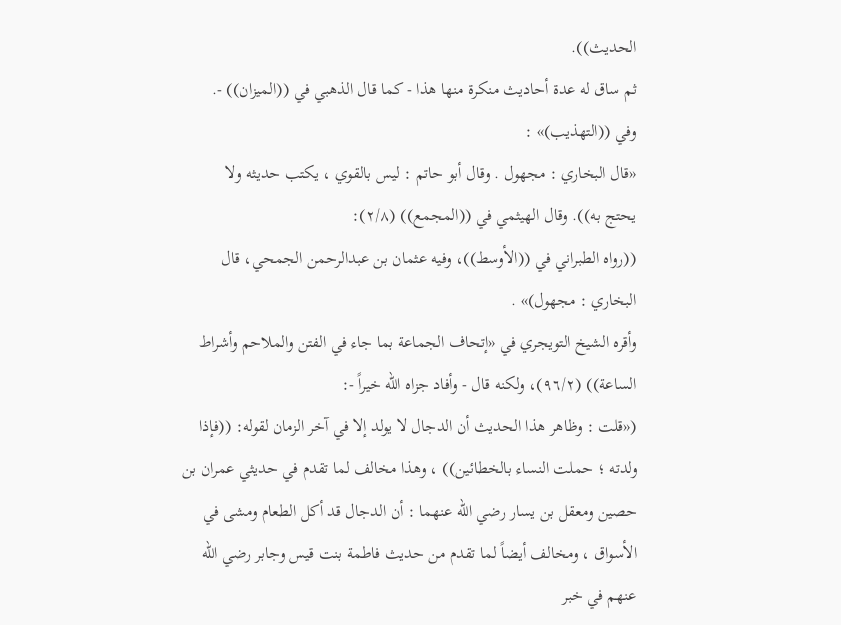الحديث)).
ثم ساق له عدة أحاديث منكرة منها هذا - كما قال الذهبي في ((الميزان)) -.
وفي ((التهذيب)» :
«قال البخاري : مجهول . وقال أبو حاتم : ليس بالقوي ، یکتب حديثه ولا
يحتج به)). وقال الهيثمي في ((المجمع)) (٢/٨):
((رواه الطبراني في ((الأوسط))، وفيه عثمان بن عبدالرحمن الجمحي، قال
البخاري : مجهول)» .
وأقره الشيخ التويجري في «إتحاف الجماعة بما جاء في الفتن والملاحم وأشراط
الساعة)) (٩٦/٢)، ولكنه قال - وأفاد جزاه الله خيراً -:
(«قلت : وظاهر هذا الحديث أن الدجال لا يولد إلا في آخر الزمان لقوله: ((فإذا
ولدته ؛ حملت النساء بالخطائين)) ، وهذا مخالف لما تقدم في حديثي عمران بن
حصين ومعقل بن يسار رضي الله عنهما : أن الدجال قد أكل الطعام ومشى في
الأسواق ، ومخالف أيضاً لما تقدم من حديث فاطمة بنت قيس وجابر رضي الله
عنهم في خبر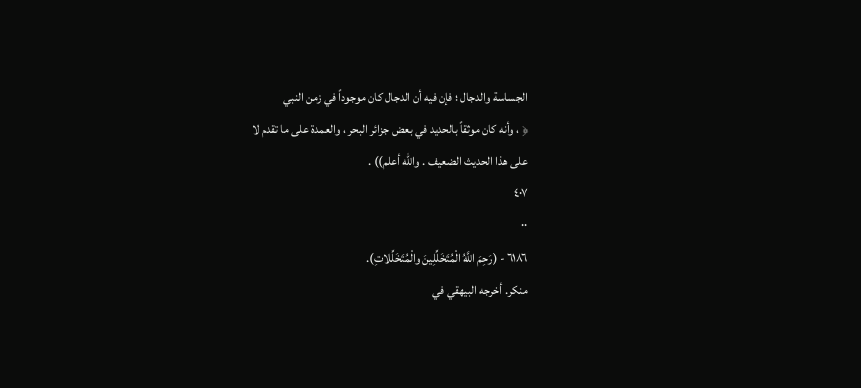الجساسة والدجال ؛ فإن فيه أن الدجال كان موجوداً في زمن النبي
﴿ ، وأنه كان موثقاً بالحديد في بعض جزائر البحر ، والعمدة على ما تقدم لا
على هذا الحديث الضعيف . والله أعلم)) .
٤٠٧
٠٠
٦١٨٦ - (رَحِمَ اللَّهُ الْمُتَخَلِّلِينَ والْمُتَخَلِّلاتِ).
منكر. أخرجه البيهقي في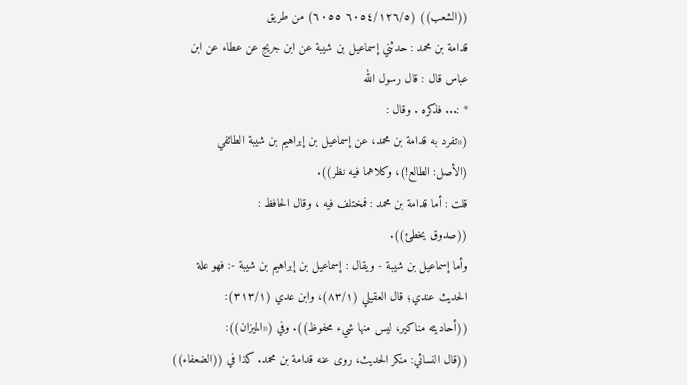((الشعب)) (٦٠٥٤/١٢٦/٥ ٦٠٥٥) من طريق
قدامة بن محمد : حدثني إسماعيل بن شيبة عن ابن جريج عن عطاء عن ابن
عباس قال : قال رسول الله
* :... فذكره . وقال :
(«تفرد به قدامة بن محمد، عن إسماعيل بن إبراهيم بن شيبة الطائفي
(الأصل: الطالع!)، وكلاهما فيه نظر)).
قلت : أما قدامة بن محمد : فمختلف فيه ، وقال الحافظ :
((صدوق يخطئ)).
وأما إسماعيل بن شيبة - ويقال : إسماعيل بن إبراهيم بن شيبة -: فهو علة
الحديث عندي؛ قال العقيلي (٨٣/١)، وابن عدي (٣١٣/١):
((أحاديثه مناكير، ليس منها شيء محفوظ)). وفي («الميزان)):
((قال النسائي: منكر الحديث، روى عنه قدامة بن محمد. كذا في ((الضعفاء))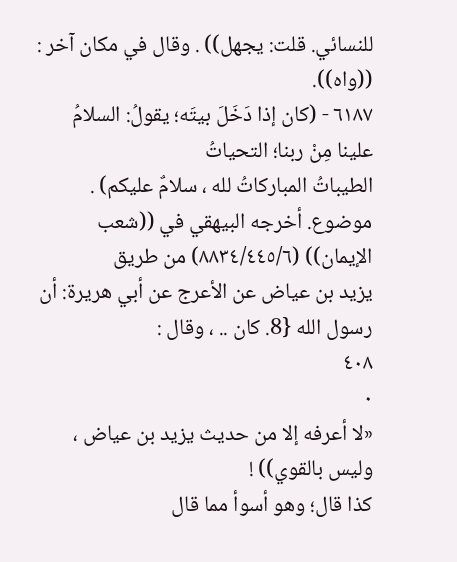للنسائي. قلت: يجهل)) . وقال في مكان آخر :
((واه)).
٦١٨٧ - (كان إذا دَخَلَ بيتَه؛ يقولُ: السلامُ علينا مِنْ ربنا؛ التحياتُ
الطيباتُ المباركاتُ لله ، سلامٌ عليكم) .
موضوع. أخرجه البيهقي في ((شعب الإيمان)) (٨٨٣٤/٤٤٥/٦) من طريق
يزيد بن عياض عن الأعرج عن أبي هريرة: أن رسول الله {8. كان .. ، وقال :
٤٠٨
٠
«لا أعرفه إلا من حدیث یزید بن عياض ، وليس بالقوي)) !
كذا قال؛ وهو أسوأ مما قال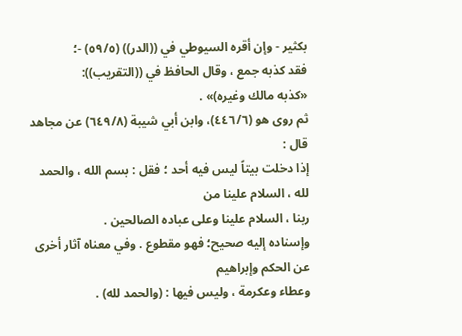بكثير - وإن أقره السيوطي في ((الدر)) (٥٩/٥) -؛
فقد كذبه جمع ، وقال الحافظ في ((التقريب)):
«كذبه مالك وغيره)» .
ثم روى هو (٤٤٦/٦)، وابن أبي شيبة (٦٤٩/٨) عن مجاهد قال :
إذا دخلت بيتاً ليس فيه أحد ؛ فقل : بسم الله ، والحمد لله ، السلام علينا من
ربنا ، السلام علينا وعلى عباده الصالحين .
وإسناده إليه صحيح؛ فهو مقطوع . وفي معناه آثار أخرى عن الحكم وإبراهيم
وعطاء وعكرمة ، وليس فيها : (والحمد لله) .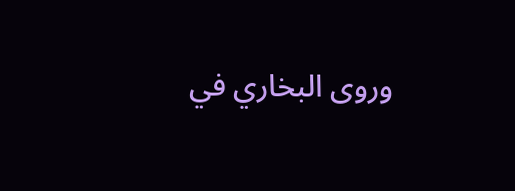وروى البخاري في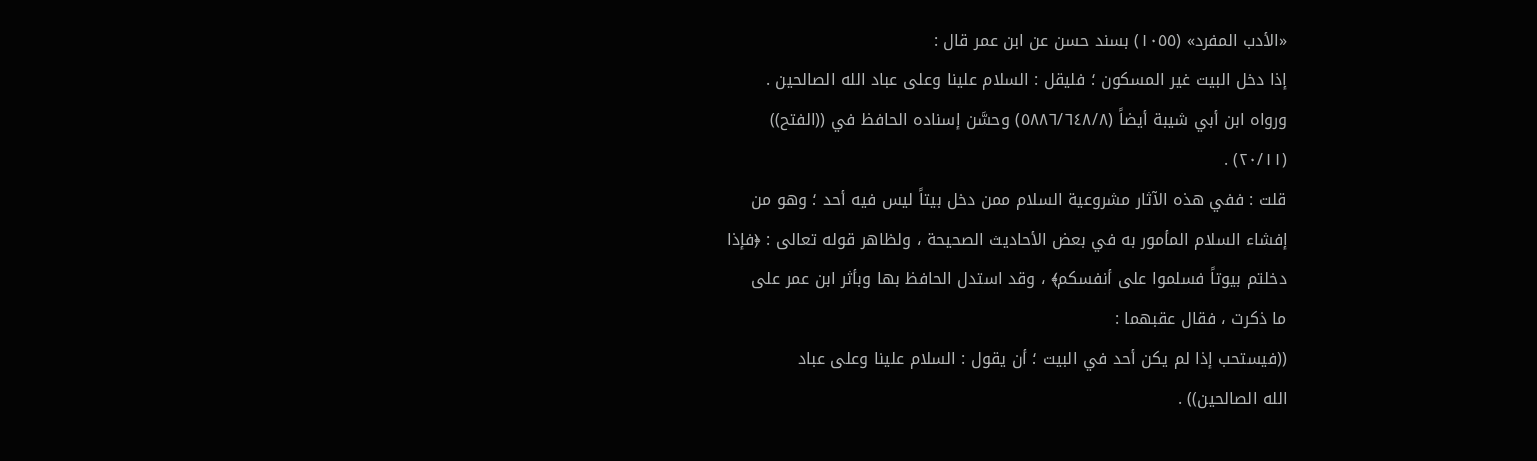«الأدب المفرد» (١٠٥٥) بسند حسن عن ابن عمر قال :
إذا دخل البيت غير المسكون ؛ فليقل : السلام علينا وعلى عباد الله الصالحين .
ورواه ابن أبي شيبة أيضاً (٥٨٨٦/٦٤٨/٨) وحسَّن إسناده الحافظ في ((الفتح))
(٢٠/١١) .
قلت : ففي هذه الآثار مشروعية السلام ممن دخل بيتاً ليس فيه أحد ؛ وهو من
إفشاء السلام المأمور به في بعض الأحاديث الصحيحة ، ولظاهر قوله تعالى : ﴿فإذا
دخلتم بيوتاً فسلموا على أنفسكم﴾ ، وقد استدل الحافظ بها وبأثر ابن عمر على
ما ذكرت ، فقال عقبهما :
((فيستحب إذا لم يكن أحد في البيت ؛ أن يقول : السلام علينا وعلى عباد
الله الصالحين)) .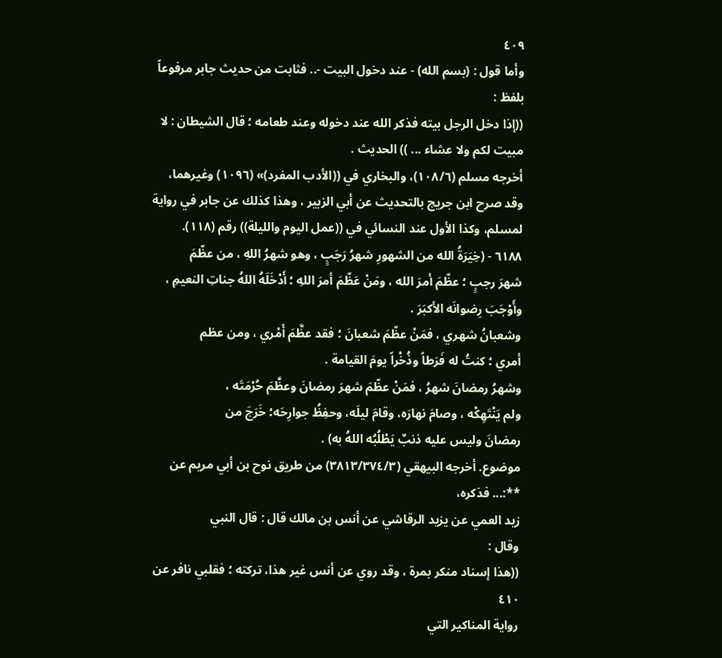٤٠٩
وأما قول : (بسم الله) - عند دخول البيت -.. فثابت من حديث جابر مرفوعاً
بلفظ :
((إذا دخل الرجل بيته فذكر الله عند دخوله وعند طعامه ؛ قال الشيطان : لا
مبيت لكم ولا عشاء ... )) الحديث .
أخرجه مسلم (١٠٨/٦)، والبخاري في ((الأدب المفرد)» (١٠٩٦) وغيرهما،
وقد صرح ابن جريج بالتحديث عن أبي الزبير ، وهذا كذلك عن جابر في رواية
لمسلم، وكذا الأول عند النسائي في ((عمل اليوم والليلة)) رقم (١١٨).
٦١٨٨ - (خِيَرَةُ الله من الشهورِ شهرُ رَجَبٍ ، وهو شهرُ اللهِ ، من عظّمَ
شهرَ رجبٍ ؛ عظّمَ أمرَ الله ، ومَنْ عَظّمَ أمرَ اللهِ ؛ أَدْخَلَهُ اللهُ جناتِ النعيمِ ،
وأَوْجَبَ رِضوانَه الأكبَرَ .
وشعبانُ شهري ، فمَنْ عظّمَ شعبانَ ؛ فقد عظَّمَ أَمْري ، ومن عظم
أمري ؛ كنتُ له فَرَطاً وذُخْراً يومَ القيامة .
وشهرُ رمضانَ شهرُ ، فمَنْ عظّمَ شهرَ رمضانَ وعظَّمَ حُرْمَتَه ،
ولم يَنْتَهِكْه ، وصامَ نهارَه، وقامَ ليلَه، وحفِظُ جوارِحَه؛ خَرَجَ من
رمضانَ وليس عليه ذنبٌ يَطْلُبُه اللهُ به) .
موضوع. أخرجه البيهقي (٣٨١٣/٣٧٤/٣) من طريق نوح بن أبي مريم عن
**:... فذكره،
زيد العمي عن يزيد الرقاشي عن أنس بن مالك قال : قال النبي
وقال :
((هذا إسناد منكر بمرة ، وقد روي عن أنس غير هذا، تركته ؛ فقلبي نافر عن
٤١٠
رواية المناكير التي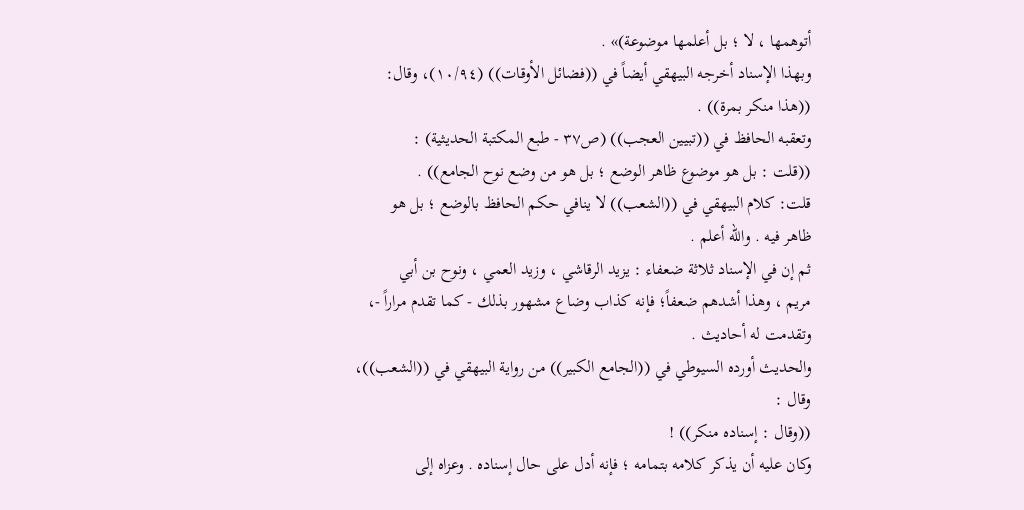أتوهمها ، لا ؛ بل أعلمها موضوعة)» .
وبهذا الإسناد أخرجه البيهقي أيضاً في ((فضائل الأوقات)) (١٠/٩٤)، وقال:
((هذا منكر بمرة)) .
وتعقبه الحافظ في ((تبيين العجب)) (ص٣٧ - طبع المكتبة الحديثية) :
((قلت : بل هو موضوع ظاهر الوضع ؛ بل هو من وضع نوح الجامع)) .
قلت: كلام البيهقي في ((الشعب)) لا ينافي حكم الحافظ بالوضع ؛ بل هو
ظاهر فيه . والله أعلم .
ثم إن في الإسناد ثلاثة ضعفاء : يزيد الرقاشي ، وزيد العمي ، ونوح بن أبي
مريم ، وهذا أشدهم ضعفاً؛ فإنه كذاب وضاع مشهور بذلك - كما تقدم مراراً -،
وتقدمت له أحادیث .
والحديث أورده السيوطي في ((الجامع الكبير)) من رواية البيهقي في ((الشعب))،
وقال :
((وقال : إسناده منكر)) !
وكان عليه أن يذكر كلامه بتمامه ؛ فإنه أدل على حال إسناده . وعزاه إلى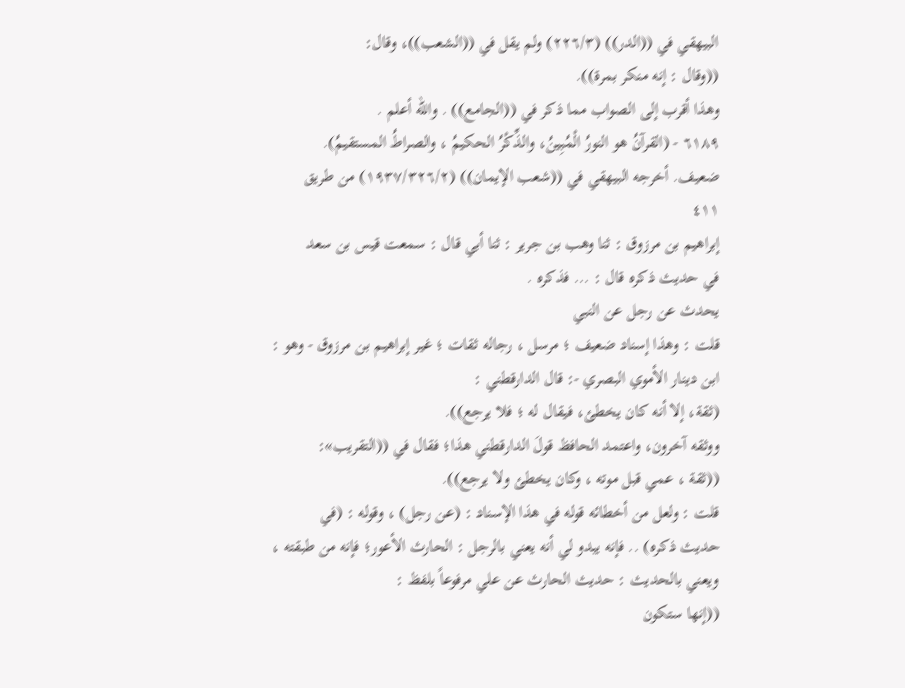البيهقي في ((الدر)) (٢٢٦/٣) ولم يقل في ((الشعب))، وقال:
((وقال : إنه منكر بمرة)).
وهذا أقرب إلى الصواب مما ذكر في ((الجامع)) . والله أعلم .
٦١٨٩ - (القرآنُ هو النورُ الْمُبِينُ، والذِّكْرُ الحكيمُ ، والصراطُ المستقيمُ).
ضعيف. أخرجه البيهقي في ((شعب الإيمان)) (١٩٣٧/٣٢٦/٢) من طريق
٤١١
إبراهيم بن مرزوق : ثنا وهب بن جرير : ثنا أبي قال : سمعت قيس بن سعد
في حديث ذكره قال : ... فذكره .
یحدث عن رجل عن النبي
قلت : وهذا إسناد ضعيف ؛ مرسل ، رجاله ثقات ؛ غیر إبراهيم بن مرزوق - وهو :
ابن دينار الأموي البصري -: قال الدارقطني :
(ثقة، إلا أنه كان يخطئ، فيقال له ؛ فلا يرجع)).
ووثقه آخرون، واعتمد الحافظ قولَ الدارقطني هذا؛ فقال في ((التقريب»:
((ثقة ، عمي قبل موته ، وكان يخطئ ولا يرجع)).
قلت : ولعل من أخطائه قوله في هذا الإسناد : (عن رجل) ، وقوله : (في
حديث ذكره) .. فإنه يبدو لي أنه يعني بالرجل : الحارث الأعور؛ فإنه من طبقته ،
ويعني بالحديث : حديث الحارث عن علي مرفوعاً بلفظ :
((إنها ستكون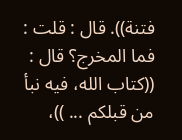فتنة)). قال : قلت : فما المخرج؟ قال :
((كتاب الله، فيه نبأ من قبلكم ... ))،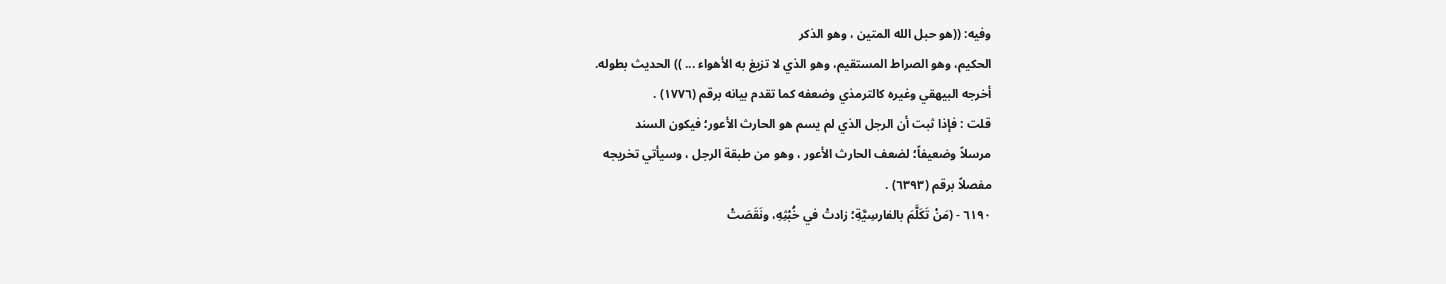وفيه: ((هو حبل الله المتين ، وهو الذكر
الحكيم، وهو الصراط المستقيم، وهو الذي لا تزيغ به الأهواء ... )) الحديث بطوله.
أخرجه البيهقي وغيره كالترمذي وضعفه كما تقدم بيانه برقم (١٧٧٦) .
قلت : فإذا ثبت أن الرجل الذي لم يسم هو الحارث الأعور؛ فيكون السند
مرسلاً وضعيفاً؛ لضعف الحارث الأعور ، وهو من طبقة الرجل ، وسيأتي تخريجه
مفصلاً برقم (٦٣٩٣) .
٦١٩٠ - (مَنْ تَكَلَّمَ بالفارسِيَّةِ؛ زادتْ في خُبْثِهِ، ونَقَصَتْ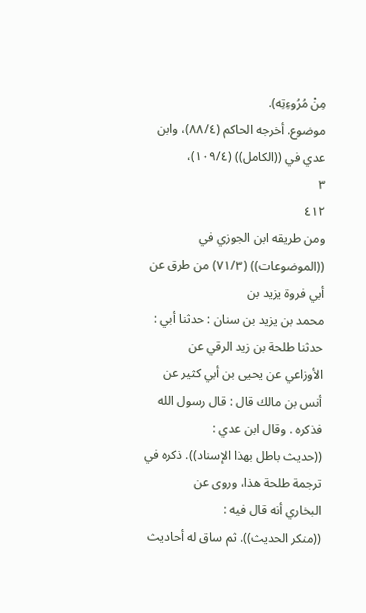مِنْ مُرُوءِتِه).
موضوع. أخرجه الحاكم (٨٨/٤)، وابن عدي في ((الكامل)) (١٠٩/٤)،
٣
٤١٢
ومن طريقه ابن الجوزي في ((الموضوعات)) (٧١/٣) من طرق عن أبي فروة يزيد بن
محمد بن يزيد بن سنان : حدثنا أبي : حدثنا طلحة بن زيد الرقي عن
الأوزاعي عن یحیی بن أبي کثیر عن أنس بن مالك قال : قال رسول الله
فذكره . وقال ابن عدي :
((حديث باطل بهذا الإسناد)). ذكره في ترجمة طلحة هذا، وروى عن
البخاري أنه قال فيه :
((منكر الحديث)). ثم ساق له أحاديث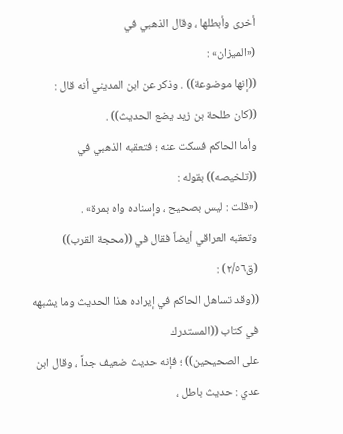أخرى وأبطلها ، وقال الذهبي في
(«الميزان» :
((إنها موضوعة)) . وذكر عن ابن المديني أنه قال :
((كان طلحة بن زيد يضع الحديث)) .
وأما الحاكم فسكت عنه ؛ فتعقبه الذهبي في ((تلخيصه)) بقوله :
(«قلت : ليس بصحيح ، وإسناده واه بمرة» .
وتعقبه العراقي أيضاً فقال في ((محجة القرب)) (ق٢/٥٦) :
((وقد تساهل الحاكم في إيراده هذا الحديث وما يشبهه في كتاب ((المستدرك
على الصحيحين)) ؛ فإنه حديث ضعيف جداً ، وقال ابن عدي : حديث باطل ،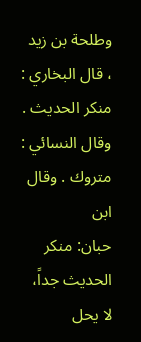وطلحة بن زيد ، قال البخاري : منكر الحديث . وقال النسائي : متروك . وقال ابن
حبان: منكر الحديث جداً، لا يحل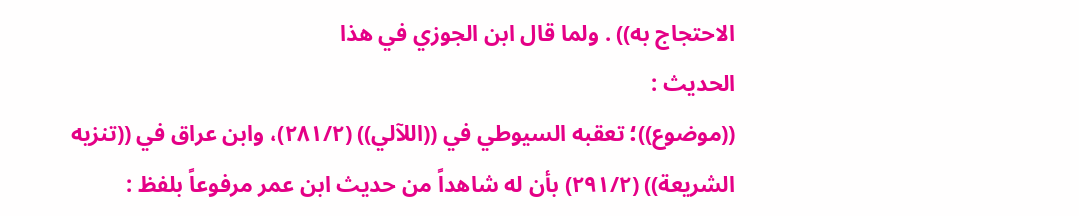الاحتجاج به)) . ولما قال ابن الجوزي في هذا
الحديث :
((موضوع))؛ تعقبه السيوطي في ((اللآلي)) (٢٨١/٢)، وابن عراق في ((تنزيه
الشريعة)) (٢٩١/٢) بأن له شاهداً من حديث ابن عمر مرفوعاً بلفظ :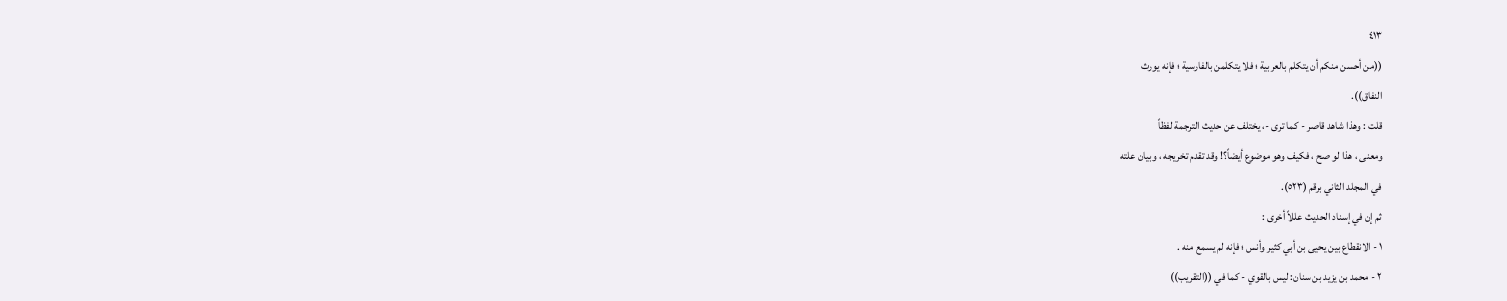٤١٣
((من أحسن منكم أن يتكلم بالعربية ؛ فلا يتكلمن بالفارسية ؛ فإنه يورث
النفاق)).
قلت : وهذا شاهد قاصر - كما ترى -، يختلف عن حديث الترجمة لفظاً
ومعنى ، هذا لو صح ، فكيف وهو موضوع أيضاً؟! وقد تقدم تخريجه ، وبيان علته
في المجلد الثاني برقم (٥٢٣).
ثم إن في إسناد الحديث عللاً أخرى :
١ - الانقطاع بين يحيى بن أبي كثير وأنس ؛ فإنه لم يسمع منه .
٢ - محمد بن يزيد بن سنان: ليس بالقوي - كما في ((التقريب))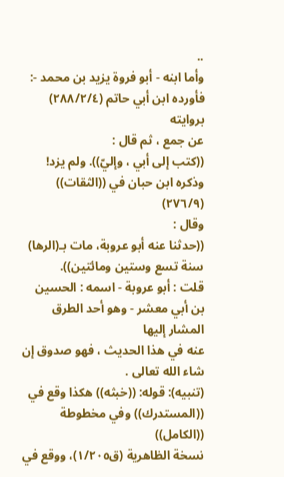..
وأما ابنه - أبو فروة يزيد بن محمد -: فأورده ابن أبي حاتم (٢٨٨/٢/٤) بروايته
عن جمع ، ثم قال :
((كتب إلى أبي ، وإليّ)). ولم يزد! وذكره ابن حبان في ((الثقات)) (٢٧٦/٩)
وقال :
((حدثنا عنه أبو عروبة، مات بـ(الرها) سنة تسع وستين ومائتين)).
قلت : أبو عروبة - اسمه : الحسين بن أبي معشر - وهو أحد الطرق المشار إليها
عنه في هذا الحدیث ، فهو صدوق إن شاء الله تعالى .
(تنبيه): قوله: ((خبثه)) هكذا وقع في ((المستدرك)) وفي مخطوطة ((الكامل))
نسخة الظاهرية (ق١/٢٠٥)، ووقع في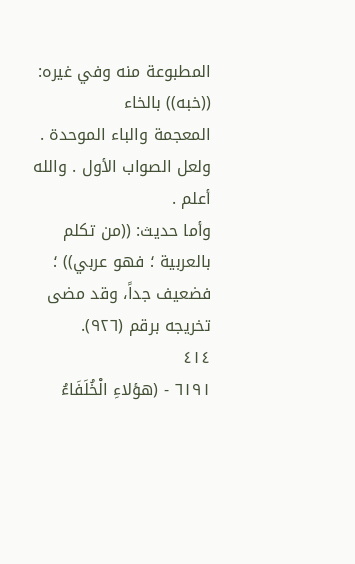المطبوعة منه وفي غيره: ((خبه)) بالخاء
المعجمة والباء الموحدة . ولعل الصواب الأول . والله أعلم .
وأما حديث: ((من تكلم بالعربية ؛ فهو عربي)) ؛ فضعيف جداً، وقد مضى
تخریجه برقم (٩٢٦).
٤١٤
٦١٩١ - (هؤلاءِ الْخُلَفَاءُ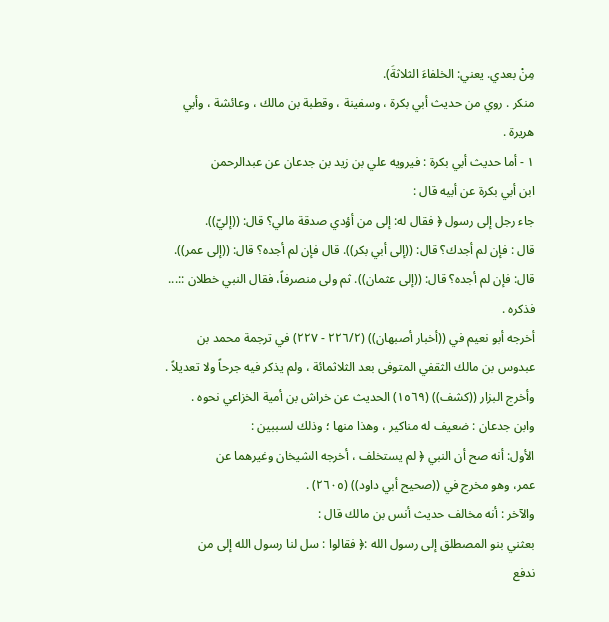مِنْ بعدي. يعني: الخلفاءَ الثلاثةَ).
منكر . روي من حديث أبي بكرة ، وسفينة ، وقطبة بن مالك ، وعائشة ، وأبي
هريرة .
١ - أما حديث أبي بكرة : فيرويه علي بن زيد بن جدعان عن عبدالرحمن
ابن أبي بكرة عن أبيه قال :
جاء رجل إلى رسول ﴿ فقال له: إلى من أؤدي صدقة مالي؟ قال: ((إليّ)).
قال : فإن لم أجدك؟ قال: ((إلى أبي بكر)). قال فإن لم أجده؟ قال: ((إلى عمر)).
قال: فإن لم أجده؟ قال: ((إلى عثمان)). ثم ولى منصرفاً، فقال النبي خطلان ::...
فذكره .
أخرجه أبو نعيم في ((أخبار أصبهان)) (٢٢٦/٢ - ٢٢٧) في ترجمة محمد بن
عبدوس بن مالك الثقفي المتوفى بعد الثلاثمائة ، ولم يذكر فيه جرحاً ولا تعديلاً .
وأخرج البزار ((كشف)) (١٥٦٩) الحديث عن خراش بن أمية الخزاعي نحوه .
وابن جدعان : ضعيف له مناکیر ، وهذا منها ؛ وذلك لسببين :
الأول: أنه صح أن النبي ﴿ لم يستخلف ، أخرجه الشيخان وغيرهما عن
عمر، وهو مخرج في ((صحيح أبي داود)) (٢٦٠٥) .
والآخر : أنه مخالف حديث أنس بن مالك قال :
بعثني بنو المصطلق إلى رسول الله :﴿ فقالوا : سل لنا رسول الله إلى من
ندفع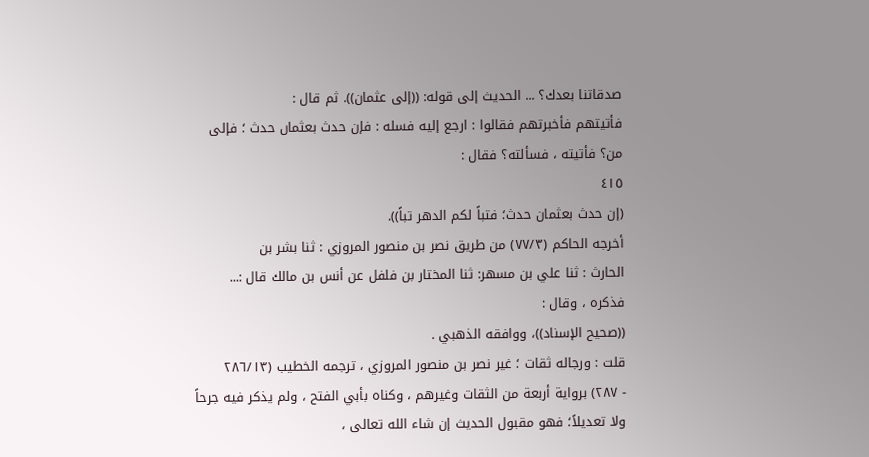صدقاتنا بعدك؟ ... الحديث إلى قوله: ((إلى عثمان)). ثم قال :
فأتیتهم فأخبرتهم فقالوا : ارجع إلیه فسله : فإن حدث بعثماں حدث ؛ فإلى
من؟ فأتيته ، فسألته؟ فقال :
٤١٥
(إن حدث بعثمان حدث؛ فتباً لكم الدهر تباً)).
أخرجه الحاكم (٧٧/٣) من طريق نصر بن منصور المروزي : ثنا بشر بن
الحارث : ثنا علي بن مسهر: ثنا المختار بن فلفل عن أنس بن مالك قال :...
فذكره ، وقال :
((صحيح الإسناد))، ووافقه الذهبي .
قلت : ورجاله ثقات ؛ غير نصر بن منصور المروزي ، ترجمه الخطيب (٢٨٦/١٣
- ٢٨٧) برواية أربعة من الثقات وغيرهم ، وكناه بأبي الفتح ، ولم يذكر فيه جرحاً
ولا تعديلاً؛ فهو مقبول الحديث إن شاء الله تعالى ،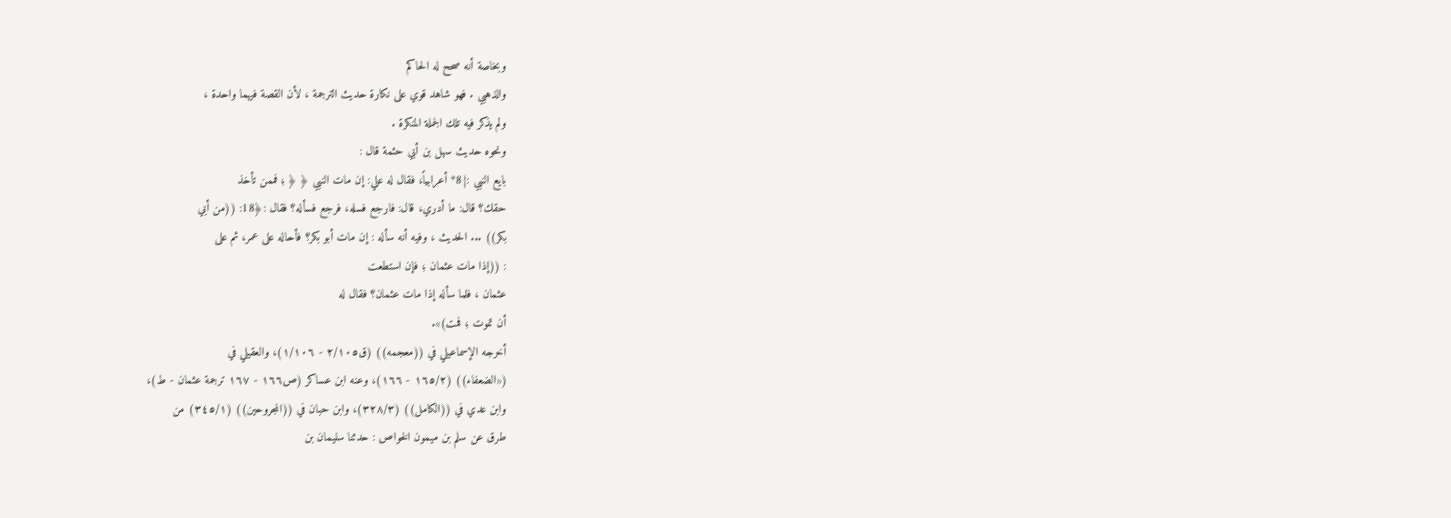وبخاصة أنه صحح له الحاكم
والذهبي . فهو شاهد قوي على نكارة حديث الترجمة ، لأن القصة فيهما واحدة ،
ولم يذكر فيه تلك الجملة المنكرة .
ونحوه حديث سهل بن أبي حثمة قال :
بايع النبي :{8* أعرابياً، فقال له علي: إن مات النبي ﴿ ﴿ ؛ فممن تأخذ
حقك؟ قال: ما أدري، قال: فارجع فسله، فرجع فسأله؟ فقال :﴿18: ((من أبي
بكر)) ... الحديث ، وفيه أنه سأله : إن مات أبو بكر؟ فأحاله على عمر، ثم على
: ((إذا مات عثمان ؛ فإن استطعت
عثمان ، فلما سأله إذا مات عثمان؟ فقال له
أن تموت ؛ فمت)».
أخرجه الإسماعيلي في ((معجمه)) (ق٢/١٠٥ - ١/١٠٦)، والعقيلي في
(«الضعفاء)) (١٦٥/٢ - ١٦٦)، وعنه ابن عساكر (ص١٦٦ - ١٦٧ ترجمة عثمان - ط)،
وابن عدي في ((الكامل)) (٣٢٨/٣)، وابن حبان في ((المجروحين)) (٣٤٥/١) من
طرق عن سلم بن میمون الخواص : حدثنا سليمان بن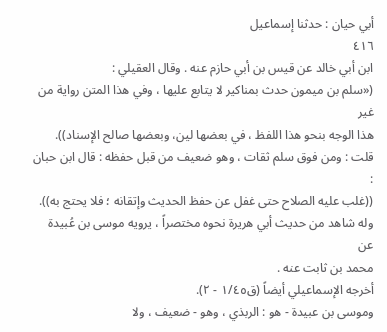أبي حيان : حدثنا إسماعيل
٤١٦
ابن أبي خالد عن قيس بن أبي حازم عنه . وقال العقيلي :
(«سلم بن ميمون حدث بمناكير لا يتابع عليها ، وفي هذا المتن رواية من غير
هذا الوجه بنحو هذا اللفظ ، في بعضها لين، وبعضها صالح الإسناد)).
قلت : ومن فوق سلم ثقات ، وهو ضعيف من قبل حفظه : قال ابن حبان :
((غلب عليه الصلاح حتى غفل عن حفظ الحديث وإتقانه ؛ فلا يحتج به)).
وله شاهد من حديث أبي هريرة نحوه مختصراً ، يرويه موسى بن عُبيدة عن
محمد بن ثابت عنه .
أخرجه الإسماعيلي أيضاً (ق١/٤٥ - ٢).
وموسى بن عبيدة - هو : الربذي ، وهو - ضعيف ، ولا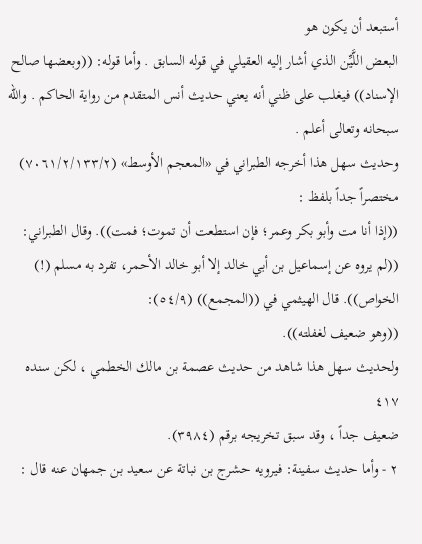أستبعد أن یکون هو
البعض اللَّيِّن الذي أشار إليه العقيلي في قوله السابق . وأما قوله: ((وبعضها صالح
الإسناد)) فيغلب على ظني أنه يعني حديث أنس المتقدم من رواية الحاكم . والله
سبحانه وتعالى أعلم .
وحديث سهل هذا أخرجه الطبراني في «المعجم الأوسط» (٧٠٦١/٢/١٣٣/٢)
مختصراً جداً بلفظ :
((إذا أنا مت وأبو بكر وعمر؛ فإن استطعت أن تموت؛ فمت)). وقال الطبراني:
((لم يروه عن إسماعيل بن أبي خالد إلا أبو خالد الأحمر، تفرد به مسلم (!)
الخواص)). قال الهيثمي في ((المجمع)) (٥٤/٩):
((وهو ضعيف لغفلته)).
ولحديث سهل هذا شاهد من حديث عصمة بن مالك الخطمي ، لكن سنده
٤١٧
ضعيف جداً ، وقد سبق تخريجه برقم (٣٩٨٤).
٢ - وأما حديث سفينة: فيرويه حشرج بن نباتة عن سعيد بن جمهان عنه قال :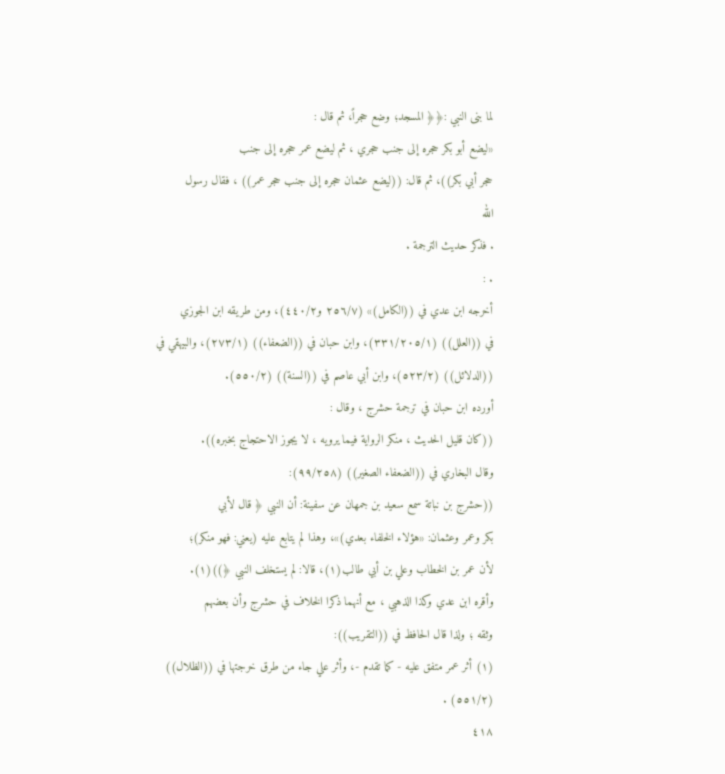لما بنى النبي :﴿﴿ المسجد؛ وضع حجراً، ثم قال :
«ليضع أبو بكر حجره إلى جنب حجري ، ثم ليضع عمر حجره إلى جنب
حجر أبي بكر))، ثم قال: ((ليضع عثمان حجره إلى جنب حجر عمر)) ، فقال رسول
الله
. فذكر حديث الترجمة .
. :
أخرجه ابن عدي في ((الكامل)» (٢٥٦/٧ و٤٤٠/٢)، ومن طريقه ابن الجوزي
في ((العلل)) (٣٣١/٢٠٥/١)، وابن حبان في ((الضعفاء)) (٢٧٣/١)، والبيهقي في
((الدلائل)) (٥٢٣/٢)، وابن أبي عاصم في ((السنة)) (٥٥٠/٢).
أورده ابن حبان في ترجمة حشرج ، وقال :
((كان قليل الحديث ، منكر الرواية فيما يرويه ، لا يجوز الاحتجاج بخبره)).
وقال البخاري في ((الضعفاء الصغير)) (٩٩/٢٥٨):
((حشرج بن نباتة سمع سعيد بن جمهان عن سفينة: أن النبي ﴿ قال لأبي
بكر وعمر وعثمان: «هؤلاء الخلفاء بعدي)»، وهذا لم يتابع عليه (يعني: فهو منكر)؛
لأن عمر بن الخطاب وعلي بن أبي طالب(١)، قالا: لم يستخلف النبي ﴿))(١).
وأقره ابن عدي وكذا الذهبي ، مع أنهما ذكرا الخلاف في حشرج وأن بعضهم
وثقه ؛ ولذا قال الحافظ في ((التقريب)):
(١) أثر عمر متفق عليه - كما تقدم -، وأثر علي جاء من طرق خرجتها في ((الظلال))
(٥٥١/٢) .
٤١٨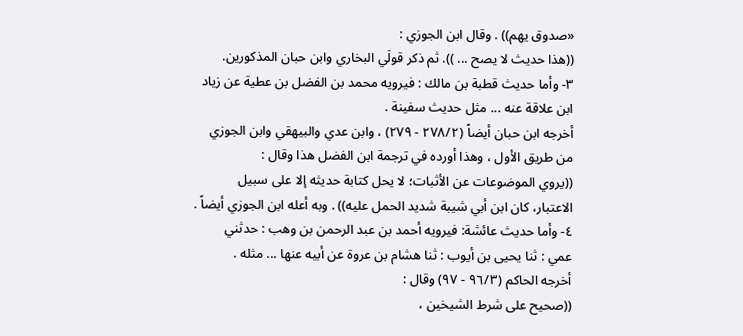«صدوق یهم)) . وقال ابن الجوزي :
((هذا حديث لا يصح ... )). ثم ذكر قولَي البخاري وابن حبان المذكورين.
٣- وأما حديث قطبة بن مالك : فيرويه محمد بن الفضل بن عطية عن زياد
ابن علاقة عنه ... مثل حديث سفينة .
أخرجه ابن حبان أيضاً (٢٧٨/٢ - ٢٧٩) ، وابن عدي والبيهقي وابن الجوزي
من طريق الأول ، وهذا أورده في ترجمة ابن الفضل هذا وقال :
((يروي الموضوعات عن الأثبات؛ لا يحل كتابة حديثه إلا على سبيل
الاعتبار، كان ابن أبي شيبة شديد الحمل عليه)) . وبه أعله ابن الجوزي أيضاً .
٤- وأما حديث عائشة: فيرويه أحمد بن عبد الرحمن بن وهب : حدثني
عمي : ثنا يحيى بن أيوب : ثنا هشام بن عروة عن أبيه عنها ... مثله .
أخرجه الحاكم (٩٦/٣ - ٩٧) وقال :
((صحيح على شرط الشيخين ،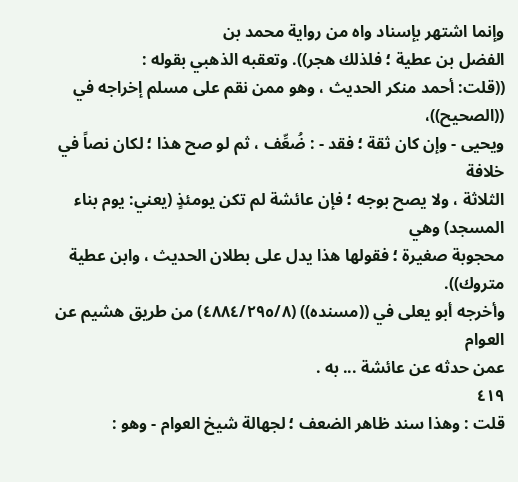وإنما اشتهر بإسناد واه من رواية محمد بن
الفضل بن عطية ؛ فلذلك هجر)). وتعقبه الذهبي بقوله :
((قلت: أحمد منكر الحديث ، وهو ممن نقم على مسلم إخراجه في ((الصحيح))،
ويحيى - وإن كان ثقة ؛ فقد - : ضُعِّف ، ثم لو صح هذا ؛ لكان نصاً في خلافة
الثلاثة ، ولا يصح بوجه ؛ فإن عائشة لم تكن يومئذٍ (يعني: يوم بناء المسجد) وهي
محجوبة صغيرة ؛ فقولها هذا يدل على بطلان الحديث ، وابن عطية متروك)).
وأخرجه أبو يعلى في ((مسنده)) (٤٨٨٤/٢٩٥/٨) من طريق هشيم عن العوام
عمن حدثه عن عائشة ... به .
٤١٩
قلت : وهذا سند ظاهر الضعف ؛ لجهالة شيخ العوام - وهو :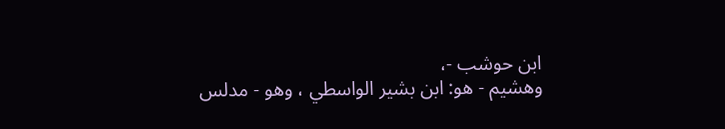ابن حوشب -،
وهشيم - هو: ابن بشير الواسطي ، وهو - مدلس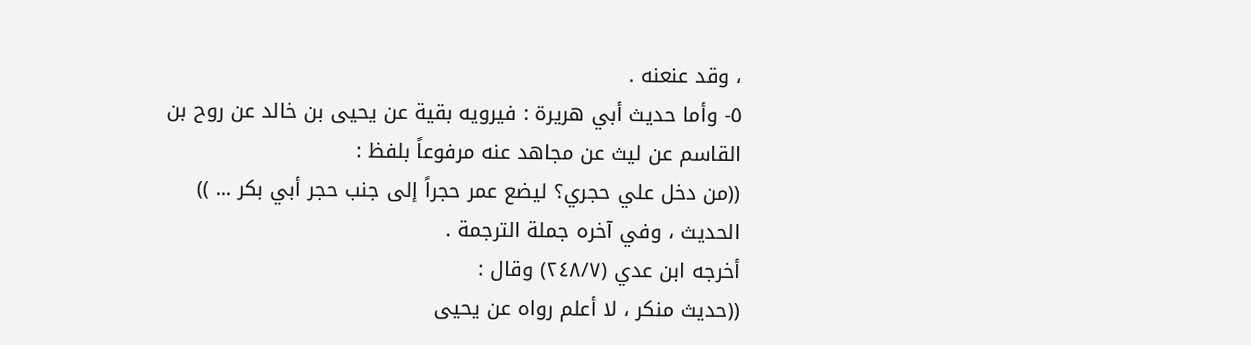، وقد عنعنه .
٥- وأما حديث أبي هريرة : فيرويه بقية عن يحيى بن خالد عن روح بن
القاسم عن ليث عن مجاهد عنه مرفوعاً بلفظ :
((من دخل علي حجري؟ ليضع عمر حجراً إلى جنب حجر أبي بكر ... ))
الحديث ، وفي آخره جملة الترجمة .
أخرجه ابن عدي (٢٤٨/٧) وقال :
((حديث منكر ، لا أعلم رواه عن يحيى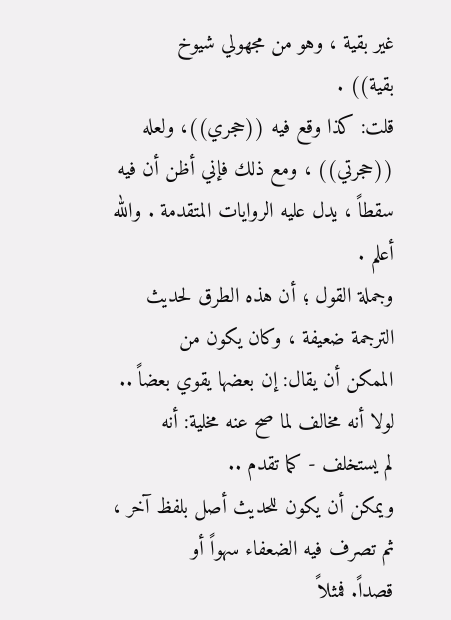غير بقية ، وهو من مجهولي شيوخ
بقية)) .
قلت: كذا وقع فيه ((حجري))، ولعله ((حجرتي)) ، ومع ذلك فإني أظن أن فيه
سقطاً ، يدل عليه الروايات المتقدمة . والله أعلم .
وجملة القول ؛ أن هذه الطرق لحديث الترجمة ضعيفة ، وكان يكون من
الممكن أن يقال: إن بعضها يقوي بعضاً .. لولا أنه مخالف لما صح عنه مخلية: أنه
لم یستخلف - كما تقدم ..
ويمكن أن يكون للحديث أصل بلفظ آخر ، ثم تصرف فيه الضعفاء سهواً أو
قصداً. فمثلاً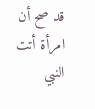قد صح أن امرأة أتت النبي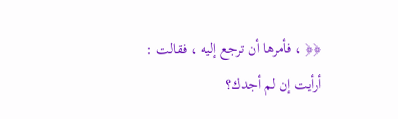﴿﴿ ، فأمرها أن ترجع إليه ، فقالت :
أرأيت إن لم أجدك؟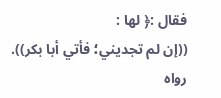فقال :﴿ لها :
((إن لم تجديني؛ فأتي أبا بكر)).
رواه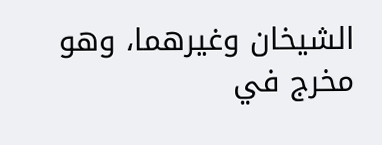الشيخان وغيرهما، وهو مخرج في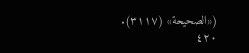(«الصحيحة» (٣١١٧).
٤٢٠